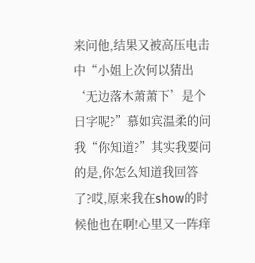来问他,结果又被高压电击中“小姐上次何以猜出‘无边落木萧萧下’是个日字呢?”慕如宾温柔的问我“你知道?”其实我要问的是,你怎么知道我回答了?哎,原来我在show的时候他也在啊!心里又一阵痒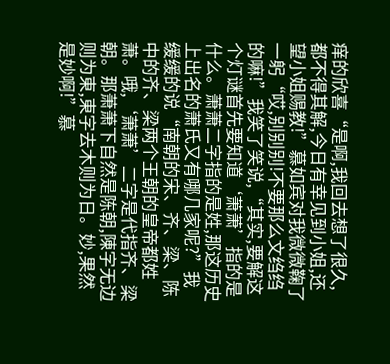痒的欣喜“是啊,我回去想了很久,都不得其解,今日有幸见到小姐,还望小姐赐教!”慕如宾对我微微鞠了一躬“哎,别别别!不要那么文绉绉的嘛!”我笑了笑说,“其实,要解这个灯谜首先要知道‘萧萧’指的是什么。萧萧二字指的是姓,那这历史上出名的萧氏又有哪几家呢?”我缓缓的说“南朝的宋、齐、梁、陈中的齐、梁两个王朝的皇帝都姓萧。哦,‘萧萧’二字是代指齐、梁朝。那萧萧下自然是陈朝,陳字无边则为東,東字去木则为日。妙,果然是妙啊!”慕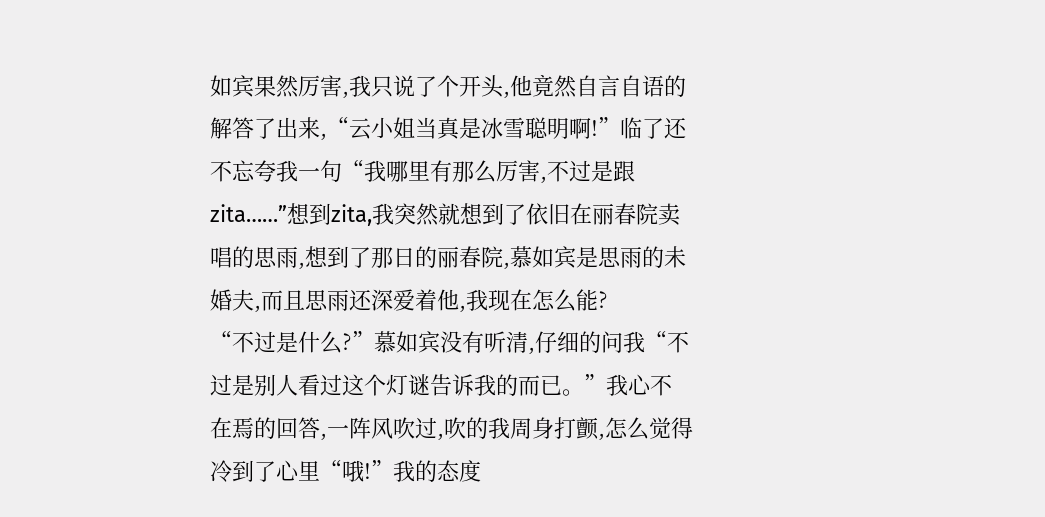如宾果然厉害,我只说了个开头,他竟然自言自语的解答了出来,“云小姐当真是冰雪聪明啊!”临了还不忘夸我一句“我哪里有那么厉害,不过是跟zita……”想到zita,我突然就想到了依旧在丽春院卖唱的思雨,想到了那日的丽春院,慕如宾是思雨的未婚夫,而且思雨还深爱着他,我现在怎么能?
“不过是什么?”慕如宾没有听清,仔细的问我“不过是别人看过这个灯谜告诉我的而已。”我心不在焉的回答,一阵风吹过,吹的我周身打颤,怎么觉得冷到了心里“哦!”我的态度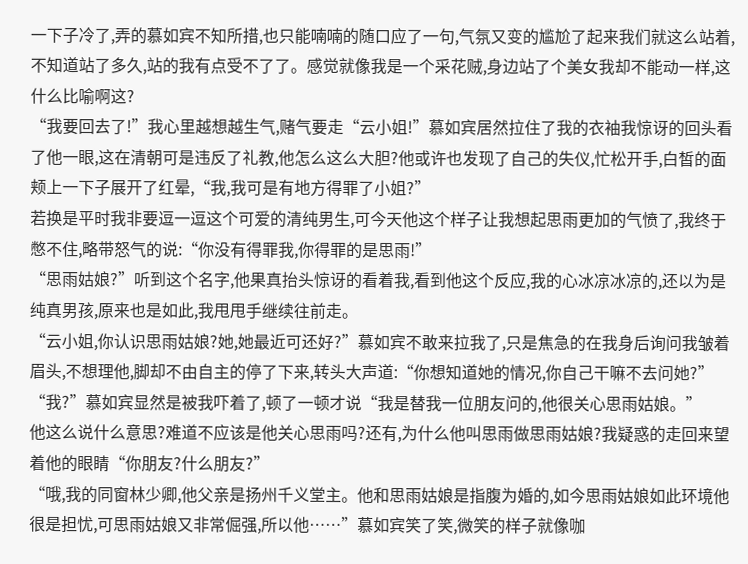一下子冷了,弄的慕如宾不知所措,也只能喃喃的随口应了一句,气氛又变的尴尬了起来我们就这么站着,不知道站了多久,站的我有点受不了了。感觉就像我是一个采花贼,身边站了个美女我却不能动一样,这什么比喻啊这?
“我要回去了!”我心里越想越生气,赌气要走“云小姐!”慕如宾居然拉住了我的衣袖我惊讶的回头看了他一眼,这在清朝可是违反了礼教,他怎么这么大胆?他或许也发现了自己的失仪,忙松开手,白皙的面颊上一下子展开了红晕,“我,我可是有地方得罪了小姐?”
若换是平时我非要逗一逗这个可爱的清纯男生,可今天他这个样子让我想起思雨更加的气愤了,我终于憋不住,略带怒气的说:“你没有得罪我,你得罪的是思雨!”
“思雨姑娘?”听到这个名字,他果真抬头惊讶的看着我,看到他这个反应,我的心冰凉冰凉的,还以为是纯真男孩,原来也是如此,我甩甩手继续往前走。
“云小姐,你认识思雨姑娘?她,她最近可还好?”慕如宾不敢来拉我了,只是焦急的在我身后询问我皱着眉头,不想理他,脚却不由自主的停了下来,转头大声道:“你想知道她的情况,你自己干嘛不去问她?”
“我?”慕如宾显然是被我吓着了,顿了一顿才说“我是替我一位朋友问的,他很关心思雨姑娘。”
他这么说什么意思?难道不应该是他关心思雨吗?还有,为什么他叫思雨做思雨姑娘?我疑惑的走回来望着他的眼睛“你朋友?什么朋友?”
“哦,我的同窗林少卿,他父亲是扬州千义堂主。他和思雨姑娘是指腹为婚的,如今思雨姑娘如此环境他很是担忧,可思雨姑娘又非常倔强,所以他……”慕如宾笑了笑,微笑的样子就像咖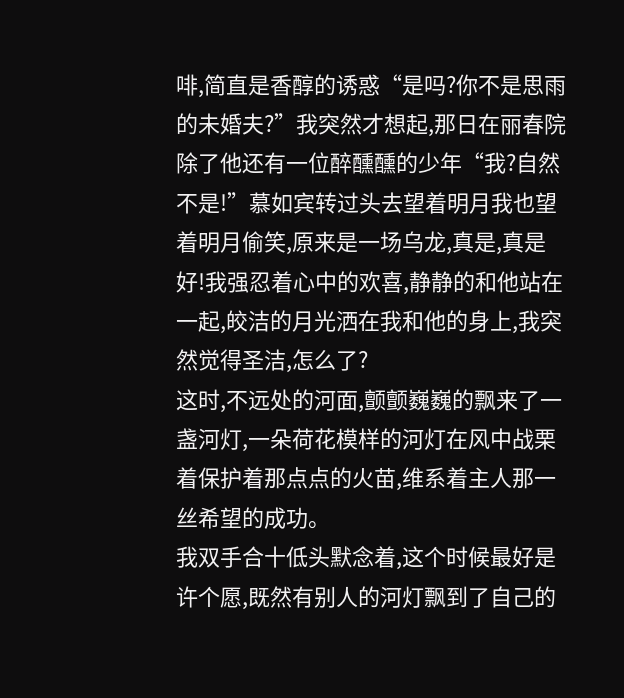啡,简直是香醇的诱惑“是吗?你不是思雨的未婚夫?”我突然才想起,那日在丽春院除了他还有一位醉醺醺的少年“我?自然不是!”慕如宾转过头去望着明月我也望着明月偷笑,原来是一场乌龙,真是,真是好!我强忍着心中的欢喜,静静的和他站在一起,皎洁的月光洒在我和他的身上,我突然觉得圣洁,怎么了?
这时,不远处的河面,颤颤巍巍的飘来了一盏河灯,一朵荷花模样的河灯在风中战栗着保护着那点点的火苗,维系着主人那一丝希望的成功。
我双手合十低头默念着,这个时候最好是许个愿,既然有别人的河灯飘到了自己的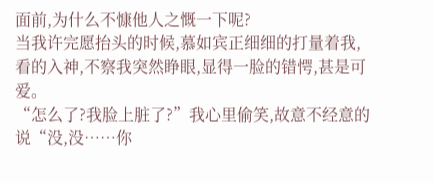面前,为什么不慷他人之慨一下呢?
当我许完愿抬头的时候,慕如宾正细细的打量着我,看的入神,不察我突然睁眼,显得一脸的错愕,甚是可爱。
“怎么了?我脸上脏了?”我心里偷笑,故意不经意的说“没,没……你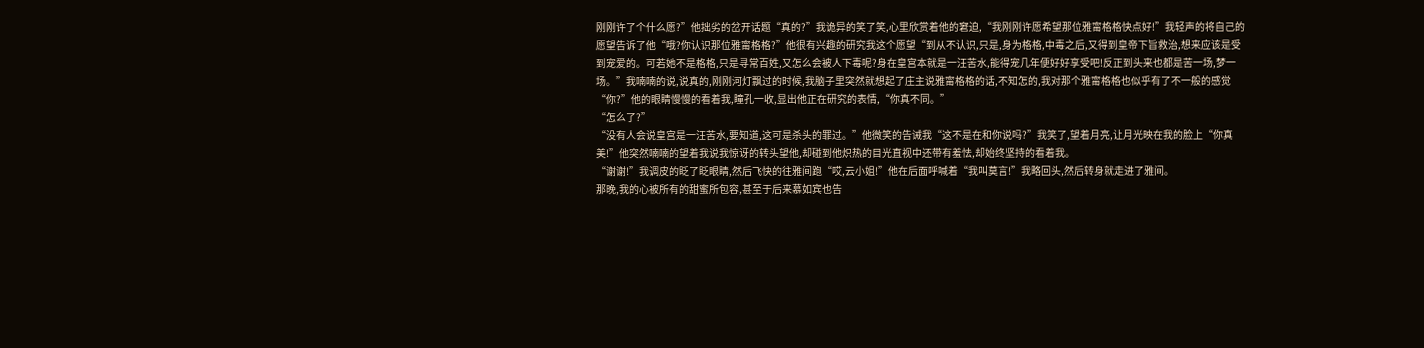刚刚许了个什么愿?”他拙劣的岔开话题“真的?”我诡异的笑了笑,心里欣赏着他的窘迫,“我刚刚许愿希望那位雅甯格格快点好!”我轻声的将自己的愿望告诉了他“哦?你认识那位雅甯格格?”他很有兴趣的研究我这个愿望“到从不认识,只是,身为格格,中毒之后,又得到皇帝下旨救治,想来应该是受到宠爱的。可若她不是格格,只是寻常百姓,又怎么会被人下毒呢?身在皇宫本就是一汪苦水,能得宠几年便好好享受吧!反正到头来也都是苦一场,梦一场。”我喃喃的说,说真的,刚刚河灯飘过的时候,我脑子里突然就想起了庄主说雅甯格格的话,不知怎的,我对那个雅甯格格也似乎有了不一般的感觉“你?”他的眼睛慢慢的看着我,瞳孔一收,显出他正在研究的表情,“你真不同。”
“怎么了?”
“没有人会说皇宫是一汪苦水,要知道,这可是杀头的罪过。”他微笑的告诫我“这不是在和你说吗?”我笑了,望着月亮,让月光映在我的脸上“你真美!”他突然喃喃的望着我说我惊讶的转头望他,却碰到他炽热的目光直视中还带有羞怯,却始终坚持的看着我。
“谢谢!”我调皮的眨了眨眼睛,然后飞快的往雅间跑“哎,云小姐!”他在后面呼喊着“我叫莫言!”我略回头,然后转身就走进了雅间。
那晚,我的心被所有的甜蜜所包容,甚至于后来慕如宾也告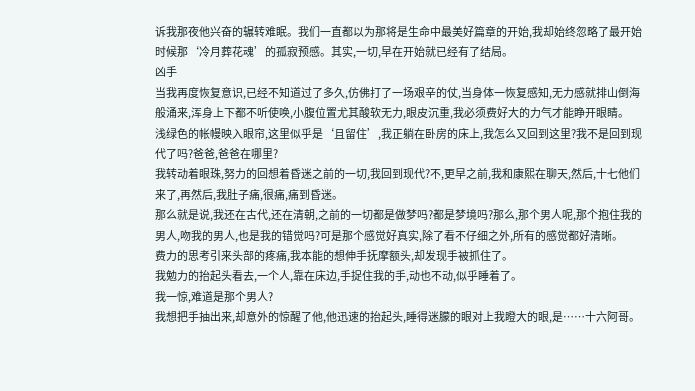诉我那夜他兴奋的辗转难眠。我们一直都以为那将是生命中最美好篇章的开始,我却始终忽略了最开始时候那‘冷月葬花魂’的孤寂预感。其实,一切,早在开始就已经有了结局。
凶手
当我再度恢复意识,已经不知道过了多久,仿佛打了一场艰辛的仗,当身体一恢复感知,无力感就排山倒海般涌来,浑身上下都不听使唤,小腹位置尤其酸软无力,眼皮沉重,我必须费好大的力气才能睁开眼睛。
浅绿色的帐幔映入眼帘,这里似乎是‘且留住’,我正躺在卧房的床上,我怎么又回到这里?我不是回到现代了吗?爸爸,爸爸在哪里?
我转动着眼珠,努力的回想着昏迷之前的一切,我回到现代?不,更早之前,我和康熙在聊天,然后,十七他们来了,再然后,我肚子痛,很痛,痛到昏迷。
那么就是说,我还在古代,还在清朝,之前的一切都是做梦吗?都是梦境吗?那么,那个男人呢,那个抱住我的男人,吻我的男人,也是我的错觉吗?可是那个感觉好真实,除了看不仔细之外,所有的感觉都好清晰。
费力的思考引来头部的疼痛,我本能的想伸手抚摩额头,却发现手被抓住了。
我勉力的抬起头看去,一个人,靠在床边,手捉住我的手,动也不动,似乎睡着了。
我一惊,难道是那个男人?
我想把手抽出来,却意外的惊醒了他,他迅速的抬起头,睡得迷朦的眼对上我瞪大的眼,是……十六阿哥。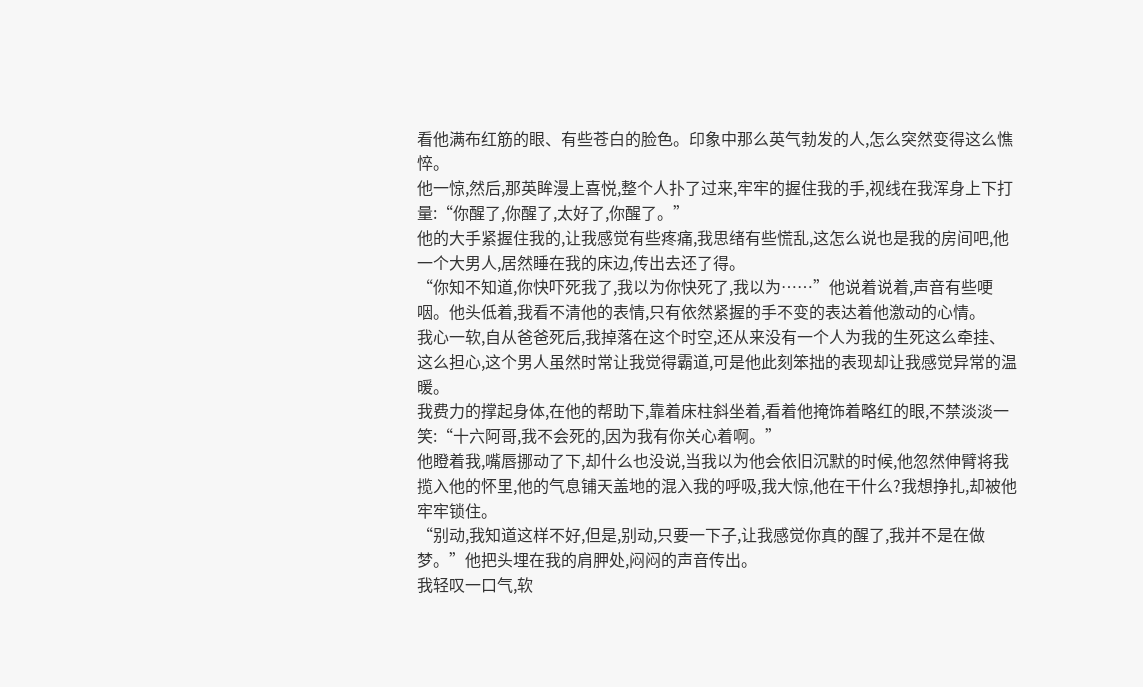看他满布红筋的眼、有些苍白的脸色。印象中那么英气勃发的人,怎么突然变得这么憔悴。
他一惊,然后,那英眸漫上喜悦,整个人扑了过来,牢牢的握住我的手,视线在我浑身上下打量:“你醒了,你醒了,太好了,你醒了。”
他的大手紧握住我的,让我感觉有些疼痛,我思绪有些慌乱,这怎么说也是我的房间吧,他一个大男人,居然睡在我的床边,传出去还了得。
“你知不知道,你快吓死我了,我以为你快死了,我以为……”他说着说着,声音有些哽咽。他头低着,我看不清他的表情,只有依然紧握的手不变的表达着他激动的心情。
我心一软,自从爸爸死后,我掉落在这个时空,还从来没有一个人为我的生死这么牵挂、这么担心,这个男人虽然时常让我觉得霸道,可是他此刻笨拙的表现却让我感觉异常的温暖。
我费力的撑起身体,在他的帮助下,靠着床柱斜坐着,看着他掩饰着略红的眼,不禁淡淡一笑:“十六阿哥,我不会死的,因为我有你关心着啊。”
他瞪着我,嘴唇挪动了下,却什么也没说,当我以为他会依旧沉默的时候,他忽然伸臂将我揽入他的怀里,他的气息铺天盖地的混入我的呼吸,我大惊,他在干什么?我想挣扎,却被他牢牢锁住。
“别动,我知道这样不好,但是,别动,只要一下子,让我感觉你真的醒了,我并不是在做梦。”他把头埋在我的肩胛处,闷闷的声音传出。
我轻叹一口气,软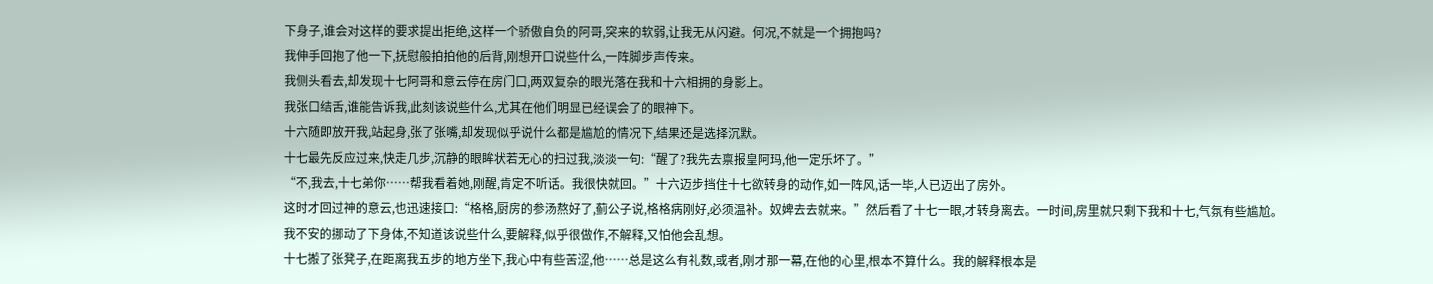下身子,谁会对这样的要求提出拒绝,这样一个骄傲自负的阿哥,突来的软弱,让我无从闪避。何况,不就是一个拥抱吗?
我伸手回抱了他一下,抚慰般拍拍他的后背,刚想开口说些什么,一阵脚步声传来。
我侧头看去,却发现十七阿哥和意云停在房门口,两双复杂的眼光落在我和十六相拥的身影上。
我张口结舌,谁能告诉我,此刻该说些什么,尤其在他们明显已经误会了的眼神下。
十六随即放开我,站起身,张了张嘴,却发现似乎说什么都是尴尬的情况下,结果还是选择沉默。
十七最先反应过来,快走几步,沉静的眼眸状若无心的扫过我,淡淡一句:“醒了?我先去禀报皇阿玛,他一定乐坏了。”
“不,我去,十七弟你……帮我看着她,刚醒,肯定不听话。我很快就回。”十六迈步挡住十七欲转身的动作,如一阵风,话一毕,人已迈出了房外。
这时才回过神的意云,也迅速接口:“格格,厨房的参汤熬好了,蓟公子说,格格病刚好,必须温补。奴婢去去就来。”然后看了十七一眼,才转身离去。一时间,房里就只剩下我和十七,气氛有些尴尬。
我不安的挪动了下身体,不知道该说些什么,要解释,似乎很做作,不解释,又怕他会乱想。
十七搬了张凳子,在距离我五步的地方坐下,我心中有些苦涩,他……总是这么有礼数,或者,刚才那一幕,在他的心里,根本不算什么。我的解释根本是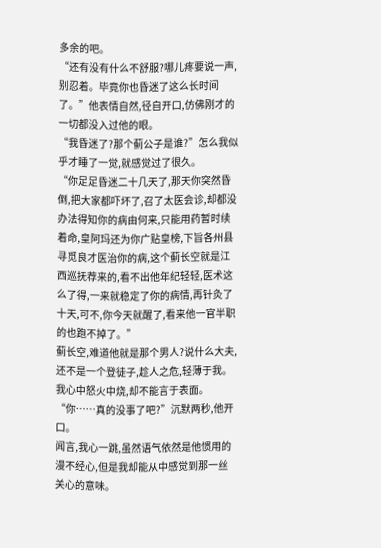多余的吧。
“还有没有什么不舒服?哪儿疼要说一声,别忍着。毕竟你也昏迷了这么长时间了。”他表情自然,径自开口,仿佛刚才的一切都没入过他的眼。
“我昏迷了?那个蓟公子是谁?”怎么我似乎才睡了一觉,就感觉过了很久。
“你足足昏迷二十几天了,那天你突然昏倒,把大家都吓坏了,召了太医会诊,却都没办法得知你的病由何来,只能用药暂时续着命,皇阿玛还为你广贴皇榜,下旨各州县寻觅良才医治你的病,这个蓟长空就是江西巡抚荐来的,看不出他年纪轻轻,医术这么了得,一来就稳定了你的病情,再针灸了十天,可不,你今天就醒了,看来他一官半职的也跑不掉了。”
蓟长空,难道他就是那个男人?说什么大夫,还不是一个登徒子,趁人之危,轻薄于我。我心中怒火中烧,却不能言于表面。
“你……真的没事了吧?”沉默两秒,他开口。
闻言,我心一跳,虽然语气依然是他惯用的漫不经心,但是我却能从中感觉到那一丝关心的意味。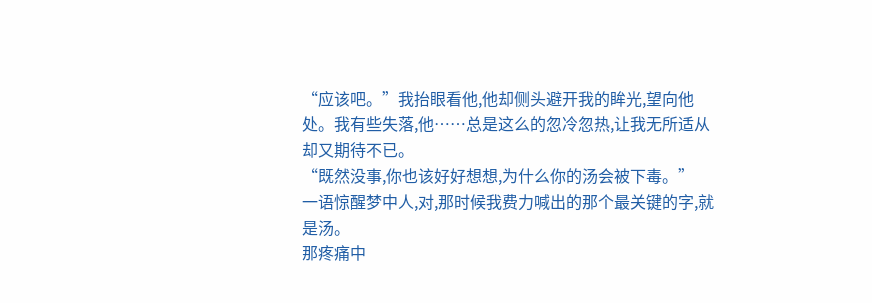“应该吧。”我抬眼看他,他却侧头避开我的眸光,望向他处。我有些失落,他……总是这么的忽冷忽热,让我无所适从却又期待不已。
“既然没事,你也该好好想想,为什么你的汤会被下毒。”
一语惊醒梦中人,对,那时候我费力喊出的那个最关键的字,就是汤。
那疼痛中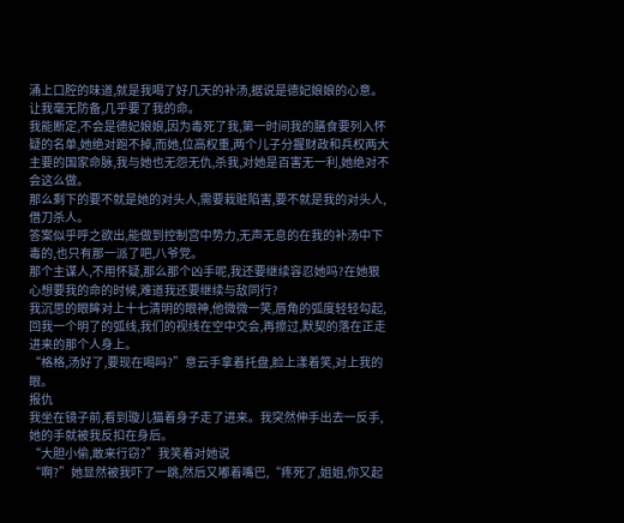涌上口腔的味道,就是我喝了好几天的补汤,据说是德妃娘娘的心意。让我毫无防备,几乎要了我的命。
我能断定,不会是德妃娘娘,因为毒死了我,第一时间我的膳食要列入怀疑的名单,她绝对跑不掉,而她,位高权重,两个儿子分握财政和兵权两大主要的国家命脉,我与她也无怨无仇,杀我,对她是百害无一利,她绝对不会这么做。
那么剩下的要不就是她的对头人,需要栽赃陷害,要不就是我的对头人,借刀杀人。
答案似乎呼之欲出,能做到控制宫中势力,无声无息的在我的补汤中下毒的,也只有那一派了吧,八爷党。
那个主谋人,不用怀疑,那么那个凶手呢,我还要继续容忍她吗?在她狠心想要我的命的时候,难道我还要继续与敌同行?
我沉思的眼眸对上十七清明的眼神,他微微一笑,唇角的弧度轻轻勾起,回我一个明了的弧线,我们的视线在空中交会,再擦过,默契的落在正走进来的那个人身上。
“格格,汤好了,要现在喝吗?”意云手拿着托盘,脸上漾着笑,对上我的眼。
报仇
我坐在镜子前,看到璇儿猫着身子走了进来。我突然伸手出去一反手,她的手就被我反扣在身后。
“大胆小偷,敢来行窃?”我笑着对她说
“啊?”她显然被我吓了一跳,然后又嘟着嘴巴,“疼死了,姐姐,你又起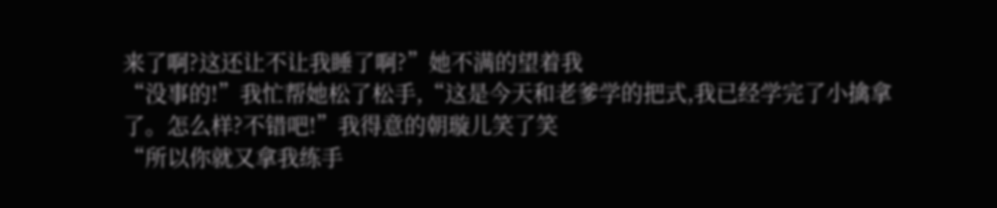来了啊?这还让不让我睡了啊?”她不满的望着我
“没事的!”我忙帮她松了松手,“这是今天和老爹学的把式,我已经学完了小擒拿了。怎么样?不错吧!”我得意的朝璇儿笑了笑
“所以你就又拿我练手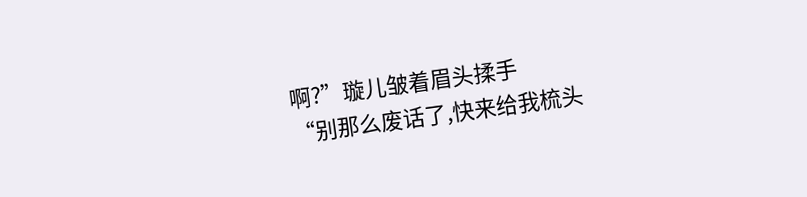啊?”璇儿皱着眉头揉手
“别那么废话了,快来给我梳头